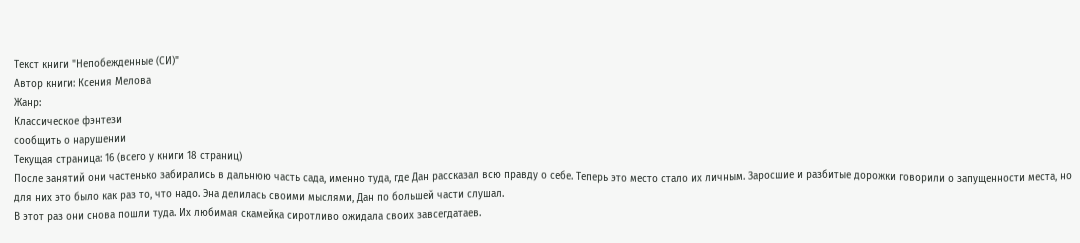Текст книги "Непобежденные (СИ)"
Автор книги: Ксения Мелова
Жанр:
Классическое фэнтези
сообщить о нарушении
Текущая страница: 16 (всего у книги 18 страниц)
После занятий они частенько забирались в дальнюю часть сада, именно туда, где Дан рассказал всю правду о себе. Теперь это место стало их личным. Заросшие и разбитые дорожки говорили о запущенности места, но для них это было как раз то, что надо. Эна делилась своими мыслями, Дан по большей части слушал.
В этот раз они снова пошли туда. Их любимая скамейка сиротливо ожидала своих завсегдатаев.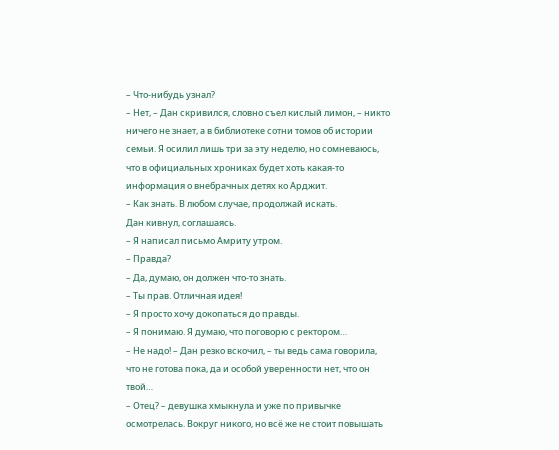– Что-нибудь узнал?
– Нет, – Дан скривился, словно съел кислый лимон, – никто ничего не знает, а в библиотеке сотни томов об истории семьи. Я осилил лишь три за эту неделю, но сомневаюсь, что в официальных хрониках будет хоть какая-то информация о внебрачных детях ко Арджит.
– Как знать. В любом случае, продолжай искать.
Дан кивнул, соглашаясь.
– Я написал письмо Амриту утром.
– Правда?
– Да, думаю, он должен что-то знать.
– Ты прав. Отличная идея!
– Я просто хочу докопаться до правды.
– Я понимаю. Я думаю, что поговорю с ректором…
– Не надо! – Дан резко вскочил, – ты ведь сама говорила, что не готова пока, да и особой уверенности нет, что он твой…
– Отец? – девушка хмыкнула и уже по привычке осмотрелась. Вокруг никого, но всё же не стоит повышать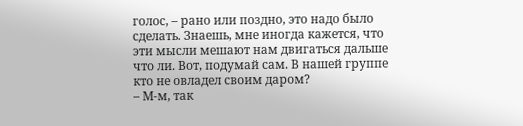голос, – рано или поздно, это надо было сделать. Знаешь, мне иногда кажется, что эти мысли мешают нам двигаться дальше что ли. Вот, подумай сам. В нашей группе кто не овладел своим даром?
– М-м, так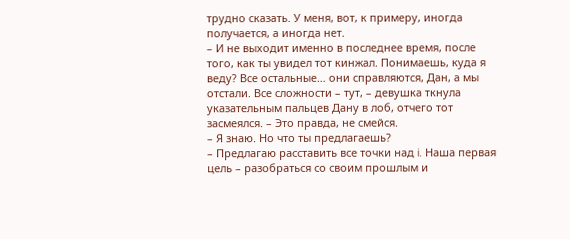трудно сказать. У меня, вот, к примеру, иногда получается, а иногда нет.
– И не выходит именно в последнее время, после того, как ты увидел тот кинжал. Понимаешь, куда я веду? Все остальные… они справляются, Дан, а мы отстали. Все сложности – тут, – девушка ткнула указательным пальцев Дану в лоб, отчего тот засмеялся. – Это правда, не смейся.
– Я знаю. Но что ты предлагаешь?
– Предлагаю расставить все точки над i. Наша первая цель – разобраться со своим прошлым и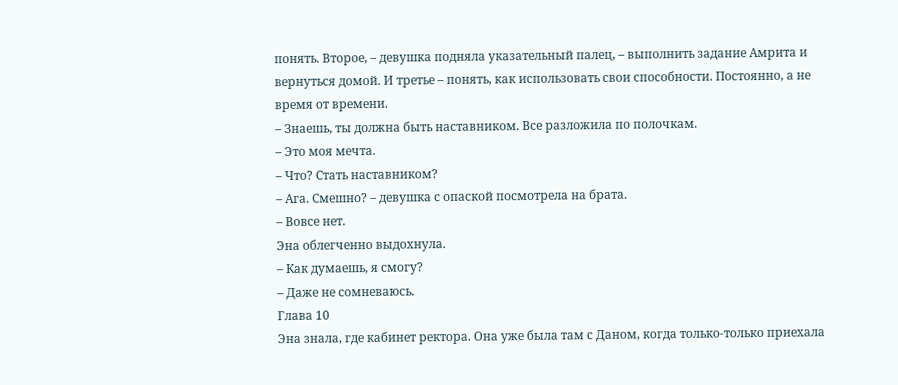понять. Второе, – девушка подняла указательный палец, – выполнить задание Амрита и вернуться домой. И третье – понять, как использовать свои способности. Постоянно, а не время от времени.
– Знаешь, ты должна быть наставником. Все разложила по полочкам.
– Это моя мечта.
– Что? Стать наставником?
– Ага. Смешно? – девушка с опаской посмотрела на брата.
– Вовсе нет.
Эна облегченно выдохнула.
– Как думаешь, я смогу?
– Даже не сомневаюсь.
Глава 10
Эна знала, где кабинет ректора. Она уже была там с Даном, когда только-только приехала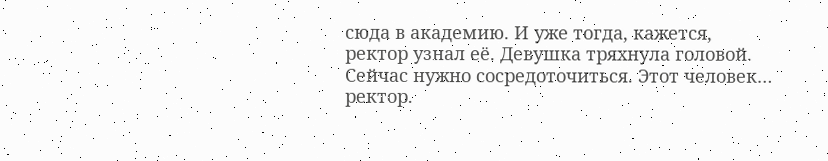сюда в академию. И уже тогда, кажется, ректор узнал её. Девушка тряхнула головой. Сейчас нужно сосредоточиться. Этот человек… ректор.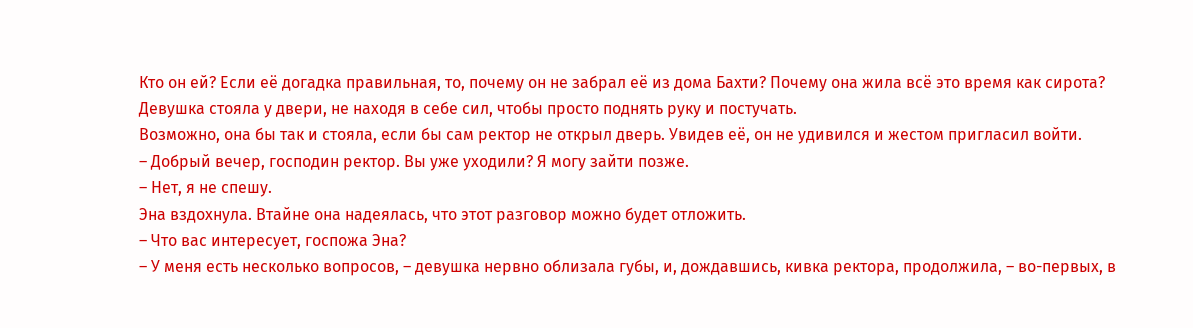Кто он ей? Если её догадка правильная, то, почему он не забрал её из дома Бахти? Почему она жила всё это время как сирота?
Девушка стояла у двери, не находя в себе сил, чтобы просто поднять руку и постучать.
Возможно, она бы так и стояла, если бы сам ректор не открыл дверь. Увидев её, он не удивился и жестом пригласил войти.
– Добрый вечер, господин ректор. Вы уже уходили? Я могу зайти позже.
– Нет, я не спешу.
Эна вздохнула. Втайне она надеялась, что этот разговор можно будет отложить.
– Что вас интересует, госпожа Эна?
– У меня есть несколько вопросов, – девушка нервно облизала губы, и, дождавшись, кивка ректора, продолжила, – во-первых, в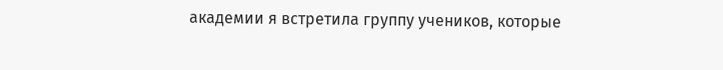академии я встретила группу учеников, которые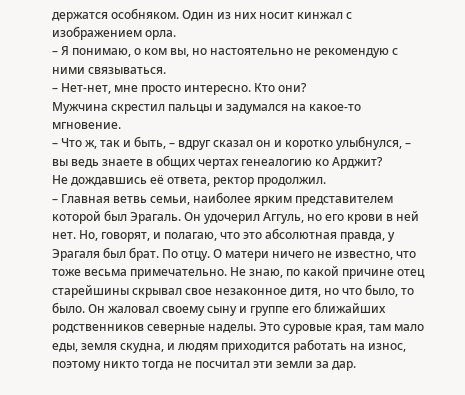держатся особняком. Один из них носит кинжал с изображением орла.
– Я понимаю, о ком вы, но настоятельно не рекомендую с ними связываться.
– Нет-нет, мне просто интересно. Кто они?
Мужчина скрестил пальцы и задумался на какое-то мгновение.
– Что ж, так и быть, – вдруг сказал он и коротко улыбнулся, – вы ведь знаете в общих чертах генеалогию ко Арджит?
Не дождавшись её ответа, ректор продолжил.
– Главная ветвь семьи, наиболее ярким представителем которой был Эрагаль. Он удочерил Аггуль, но его крови в ней нет. Но, говорят, и полагаю, что это абсолютная правда, у Эрагаля был брат. По отцу. О матери ничего не известно, что тоже весьма примечательно. Не знаю, по какой причине отец старейшины скрывал свое незаконное дитя, но что было, то было. Он жаловал своему сыну и группе его ближайших родственников северные наделы. Это суровые края, там мало еды, земля скудна, и людям приходится работать на износ, поэтому никто тогда не посчитал эти земли за дар.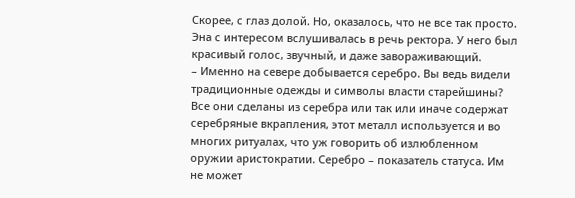Скорее, с глаз долой. Но, оказалось, что не все так просто.
Эна с интересом вслушивалась в речь ректора. У него был красивый голос, звучный, и даже завораживающий.
– Именно на севере добывается серебро. Вы ведь видели традиционные одежды и символы власти старейшины? Все они сделаны из серебра или так или иначе содержат серебряные вкрапления, этот металл используется и во многих ритуалах, что уж говорить об излюбленном оружии аристократии. Серебро – показатель статуса. Им не может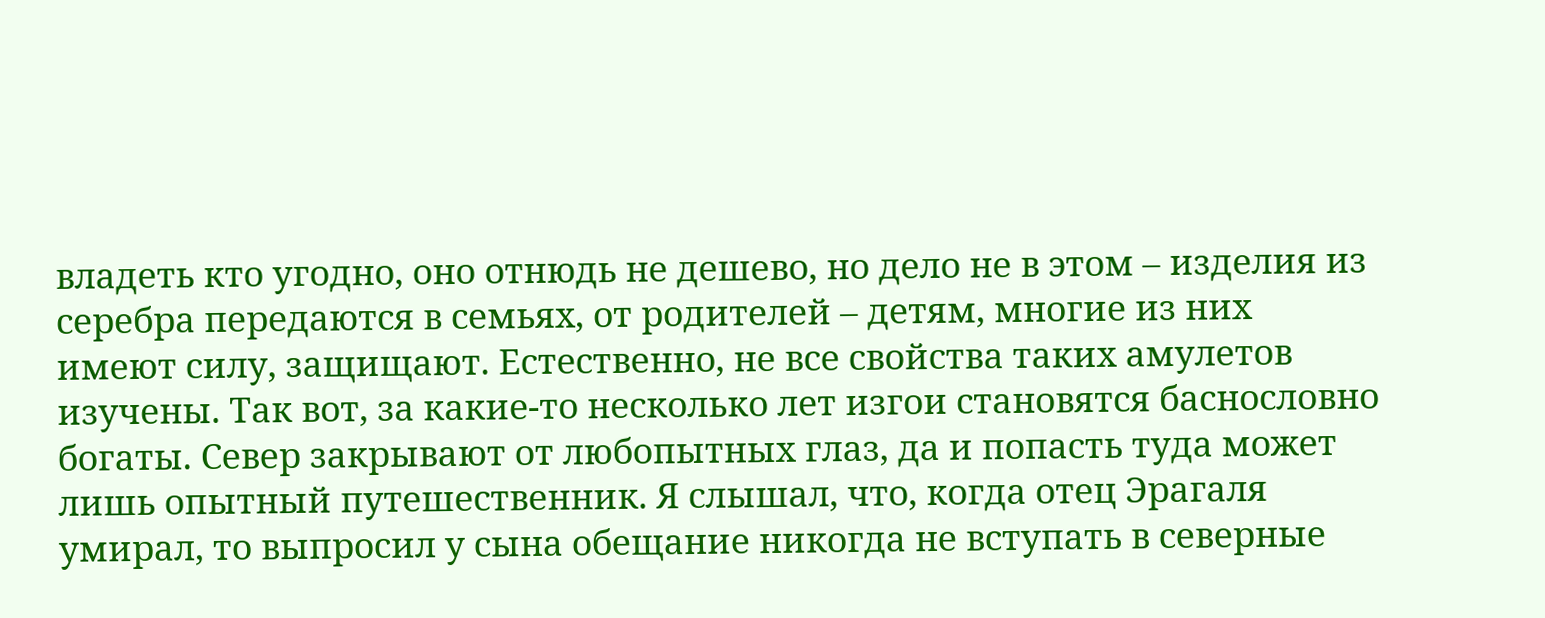владеть кто угодно, оно отнюдь не дешево, но дело не в этом – изделия из серебра передаются в семьях, от родителей – детям, многие из них имеют силу, защищают. Естественно, не все свойства таких амулетов изучены. Так вот, за какие-то несколько лет изгои становятся баснословно богаты. Север закрывают от любопытных глаз, да и попасть туда может лишь опытный путешественник. Я слышал, что, когда отец Эрагаля умирал, то выпросил у сына обещание никогда не вступать в северные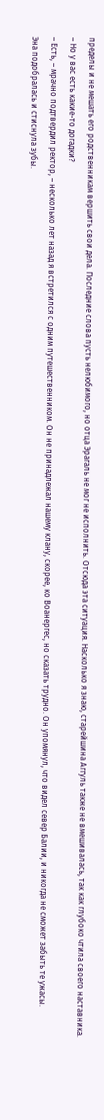пределы и не мешать его родственникам вершить свои дела. Последние слова пусть нелюбимого, но отца Эрагаль не мог не исполнить. Отсюда эта ситуация. Насколько я знаю, старейшина Аггуль также не вмешивалась, так как глубоко чтила своего наставника.
– Но у вас есть какие-то догадки?
– Есть, – мрачно подтвердил ректор, – несколько лет назад я встретился с одним путешественником. Он не принадлежал нашему клану, скорее, ко Воанергес, но сказать трудно. Он упомянул, что видел север Балии, и никогда не сможет забыть те ужасы.
Эна подобралась и стиснула зубы.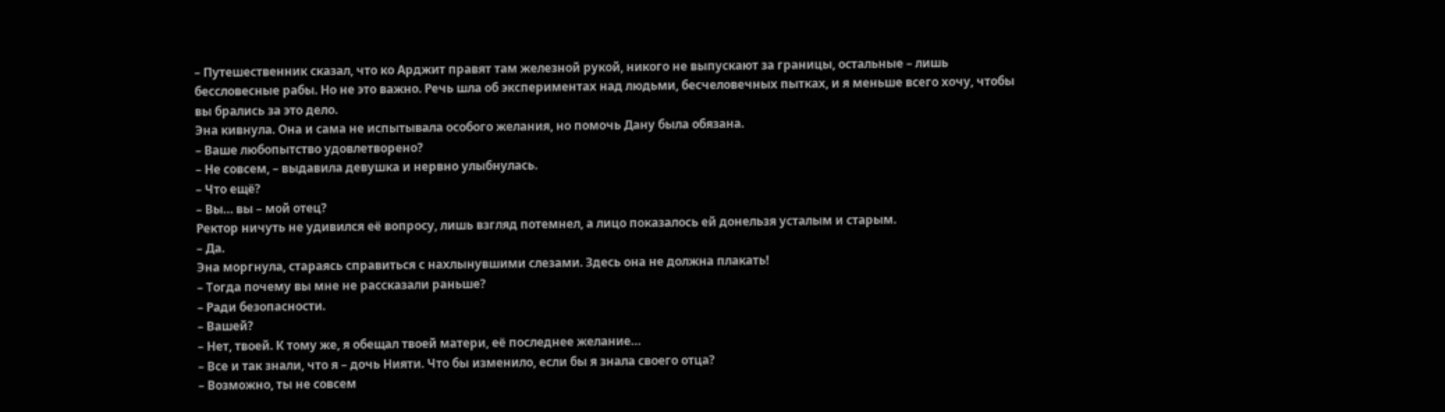– Путешественник сказал, что ко Арджит правят там железной рукой, никого не выпускают за границы, остальные – лишь бессловесные рабы. Но не это важно. Речь шла об экспериментах над людьми, бесчеловечных пытках, и я меньше всего хочу, чтобы вы брались за это дело.
Эна кивнула. Она и сама не испытывала особого желания, но помочь Дану была обязана.
– Ваше любопытство удовлетворено?
– Не совсем, – выдавила девушка и нервно улыбнулась.
– Что ещё?
– Вы… вы – мой отец?
Ректор ничуть не удивился её вопросу, лишь взгляд потемнел, а лицо показалось ей донельзя усталым и старым.
– Да.
Эна моргнула, стараясь справиться с нахлынувшими слезами. Здесь она не должна плакать!
– Тогда почему вы мне не рассказали раньше?
– Ради безопасности.
– Вашей?
– Нет, твоей. К тому же, я обещал твоей матери, её последнее желание…
– Все и так знали, что я – дочь Нияти. Что бы изменило, если бы я знала своего отца?
– Возможно, ты не совсем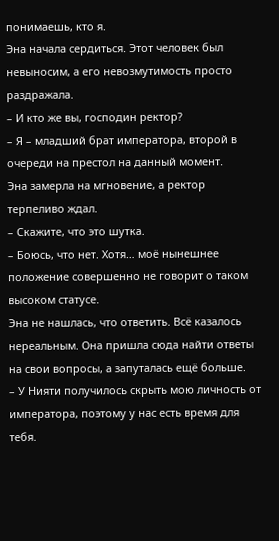понимаешь, кто я.
Эна начала сердиться. Этот человек был невыносим, а его невозмутимость просто раздражала.
– И кто же вы, господин ректор?
– Я – младший брат императора, второй в очереди на престол на данный момент.
Эна замерла на мгновение, а ректор терпеливо ждал.
– Скажите, что это шутка.
– Боюсь, что нет. Хотя… моё нынешнее положение совершенно не говорит о таком высоком статусе.
Эна не нашлась, что ответить. Всё казалось нереальным. Она пришла сюда найти ответы на свои вопросы, а запуталась ещё больше.
– У Нияти получилось скрыть мою личность от императора, поэтому у нас есть время для тебя.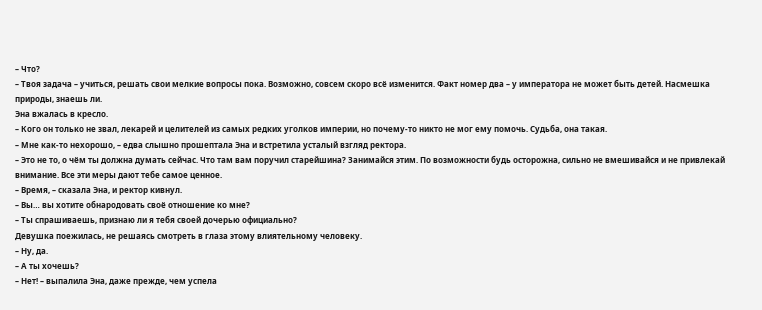– Что?
– Твоя задача – учиться, решать свои мелкие вопросы пока. Возможно, совсем скоро всё изменится. Факт номер два – у императора не может быть детей. Насмешка природы, знаешь ли.
Эна вжалась в кресло.
– Кого он только не звал, лекарей и целителей из самых редких уголков империи, но почему-то никто не мог ему помочь. Судьба, она такая.
– Мне как-то нехорошо, – едва слышно прошептала Эна и встретила усталый взгляд ректора.
– Это не то, о чём ты должна думать сейчас. Что там вам поручил старейшина? Занимайся этим. По возможности будь осторожна, сильно не вмешивайся и не привлекай внимание. Все эти меры дают тебе самое ценное.
– Время, – сказала Эна, и ректор кивнул.
– Вы… вы хотите обнародовать своё отношение ко мне?
– Ты спрашиваешь, признаю ли я тебя своей дочерью официально?
Девушка поежилась, не решаясь смотреть в глаза этому влиятельному человеку.
– Ну, да.
– А ты хочешь?
– Нет! – выпалила Эна, даже прежде, чем успела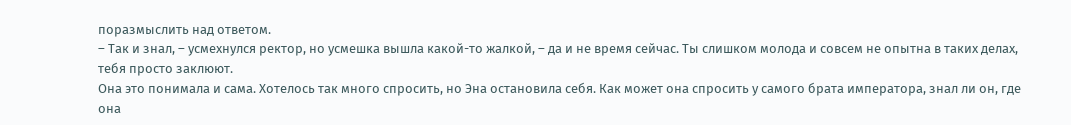поразмыслить над ответом.
– Так и знал, – усмехнулся ректор, но усмешка вышла какой-то жалкой, – да и не время сейчас. Ты слишком молода и совсем не опытна в таких делах, тебя просто заклюют.
Она это понимала и сама. Хотелось так много спросить, но Эна остановила себя. Как может она спросить у самого брата императора, знал ли он, где она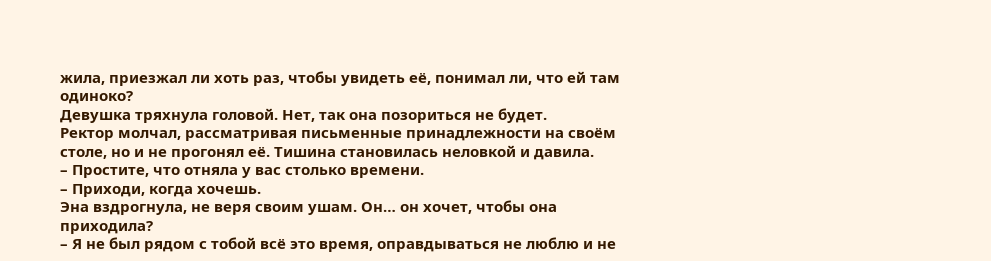жила, приезжал ли хоть раз, чтобы увидеть её, понимал ли, что ей там одиноко?
Девушка тряхнула головой. Нет, так она позориться не будет.
Ректор молчал, рассматривая письменные принадлежности на своём столе, но и не прогонял её. Тишина становилась неловкой и давила.
– Простите, что отняла у вас столько времени.
– Приходи, когда хочешь.
Эна вздрогнула, не веря своим ушам. Он… он хочет, чтобы она приходила?
– Я не был рядом с тобой всё это время, оправдываться не люблю и не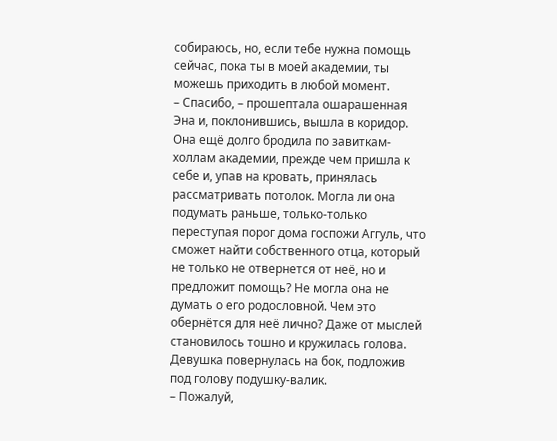собираюсь, но, если тебе нужна помощь сейчас, пока ты в моей академии, ты можешь приходить в любой момент.
– Спасибо, – прошептала ошарашенная Эна и, поклонившись, вышла в коридор.
Она ещё долго бродила по завиткам-холлам академии, прежде чем пришла к себе и, упав на кровать, принялась рассматривать потолок. Могла ли она подумать раньше, только-только переступая порог дома госпожи Аггуль, что сможет найти собственного отца, который не только не отвернется от неё, но и предложит помощь? Не могла она не думать о его родословной. Чем это обернётся для неё лично? Даже от мыслей становилось тошно и кружилась голова.
Девушка повернулась на бок, подложив под голову подушку-валик.
– Пожалуй,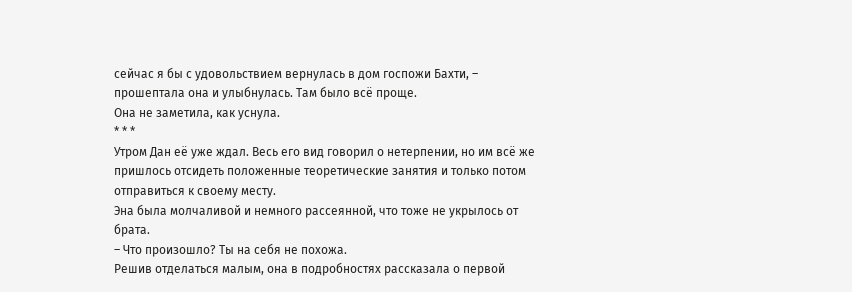сейчас я бы с удовольствием вернулась в дом госпожи Бахти, – прошептала она и улыбнулась. Там было всё проще.
Она не заметила, как уснула.
* * *
Утром Дан её уже ждал. Весь его вид говорил о нетерпении, но им всё же пришлось отсидеть положенные теоретические занятия и только потом отправиться к своему месту.
Эна была молчаливой и немного рассеянной, что тоже не укрылось от брата.
– Что произошло? Ты на себя не похожа.
Решив отделаться малым, она в подробностях рассказала о первой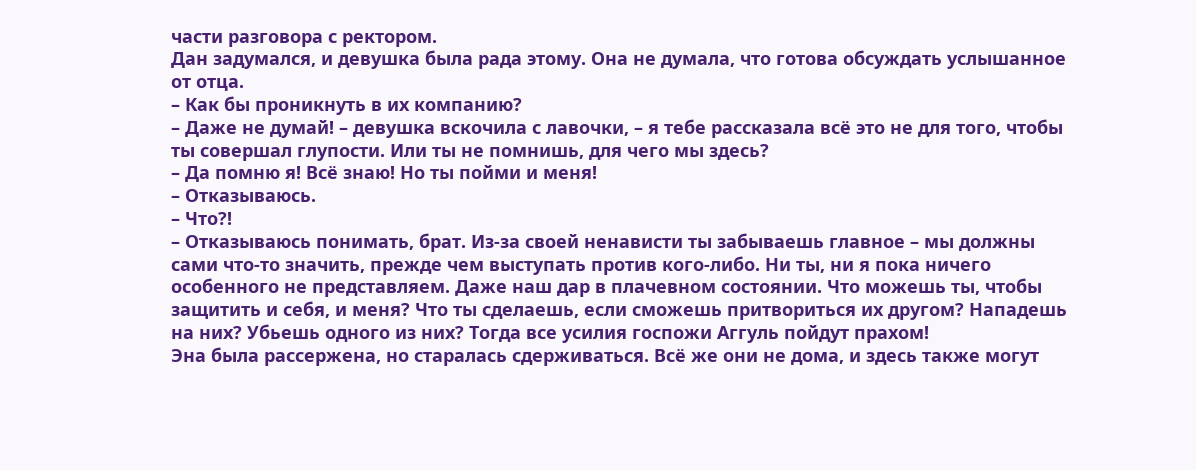части разговора с ректором.
Дан задумался, и девушка была рада этому. Она не думала, что готова обсуждать услышанное от отца.
– Как бы проникнуть в их компанию?
– Даже не думай! – девушка вскочила с лавочки, – я тебе рассказала всё это не для того, чтобы ты совершал глупости. Или ты не помнишь, для чего мы здесь?
– Да помню я! Всё знаю! Но ты пойми и меня!
– Отказываюсь.
– Что?!
– Отказываюсь понимать, брат. Из-за своей ненависти ты забываешь главное – мы должны сами что-то значить, прежде чем выступать против кого-либо. Ни ты, ни я пока ничего особенного не представляем. Даже наш дар в плачевном состоянии. Что можешь ты, чтобы защитить и себя, и меня? Что ты сделаешь, если сможешь притвориться их другом? Нападешь на них? Убьешь одного из них? Тогда все усилия госпожи Аггуль пойдут прахом!
Эна была рассержена, но старалась сдерживаться. Всё же они не дома, и здесь также могут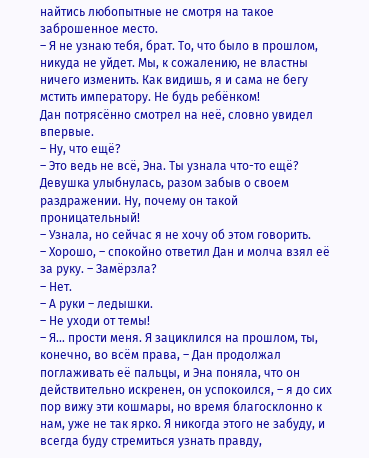найтись любопытные не смотря на такое заброшенное место.
– Я не узнаю тебя, брат. То, что было в прошлом, никуда не уйдет. Мы, к сожалению, не властны ничего изменить. Как видишь, я и сама не бегу мстить императору. Не будь ребёнком!
Дан потрясённо смотрел на неё, словно увидел впервые.
– Ну, что ещё?
– Это ведь не всё, Эна. Ты узнала что-то ещё?
Девушка улыбнулась, разом забыв о своем раздражении. Ну, почему он такой проницательный!
– Узнала, но сейчас я не хочу об этом говорить.
– Хорошо, – спокойно ответил Дан и молча взял её за руку. – Замёрзла?
– Нет.
– А руки – ледышки.
– Не уходи от темы!
– Я… прости меня. Я зациклился на прошлом, ты, конечно, во всём права, – Дан продолжал поглаживать её пальцы, и Эна поняла, что он действительно искренен, он успокоился, – я до сих пор вижу эти кошмары, но время благосклонно к нам, уже не так ярко. Я никогда этого не забуду, и всегда буду стремиться узнать правду,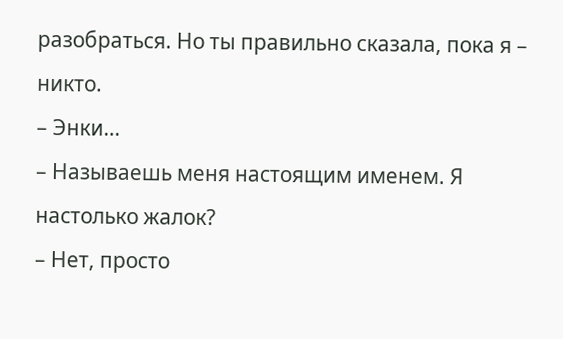разобраться. Но ты правильно сказала, пока я – никто.
– Энки…
– Называешь меня настоящим именем. Я настолько жалок?
– Нет, просто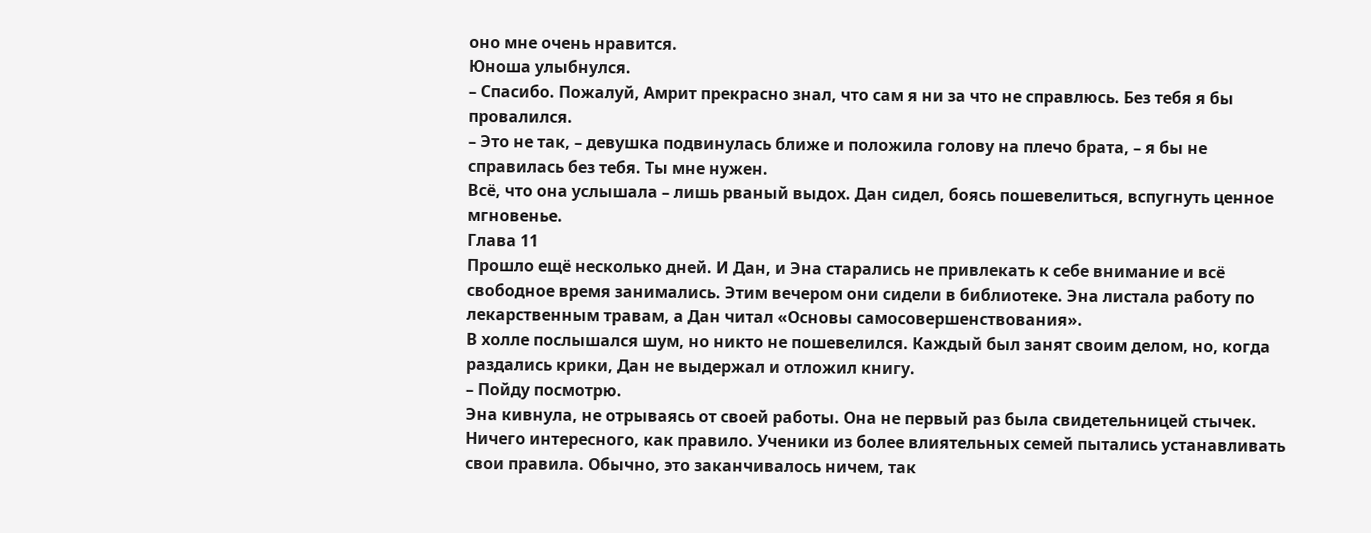оно мне очень нравится.
Юноша улыбнулся.
– Спасибо. Пожалуй, Амрит прекрасно знал, что сам я ни за что не справлюсь. Без тебя я бы провалился.
– Это не так, – девушка подвинулась ближе и положила голову на плечо брата, – я бы не справилась без тебя. Ты мне нужен.
Всё, что она услышала – лишь рваный выдох. Дан сидел, боясь пошевелиться, вспугнуть ценное мгновенье.
Глава 11
Прошло ещё несколько дней. И Дан, и Эна старались не привлекать к себе внимание и всё свободное время занимались. Этим вечером они сидели в библиотеке. Эна листала работу по лекарственным травам, а Дан читал «Основы самосовершенствования».
В холле послышался шум, но никто не пошевелился. Каждый был занят своим делом, но, когда раздались крики, Дан не выдержал и отложил книгу.
– Пойду посмотрю.
Эна кивнула, не отрываясь от своей работы. Она не первый раз была свидетельницей стычек. Ничего интересного, как правило. Ученики из более влиятельных семей пытались устанавливать свои правила. Обычно, это заканчивалось ничем, так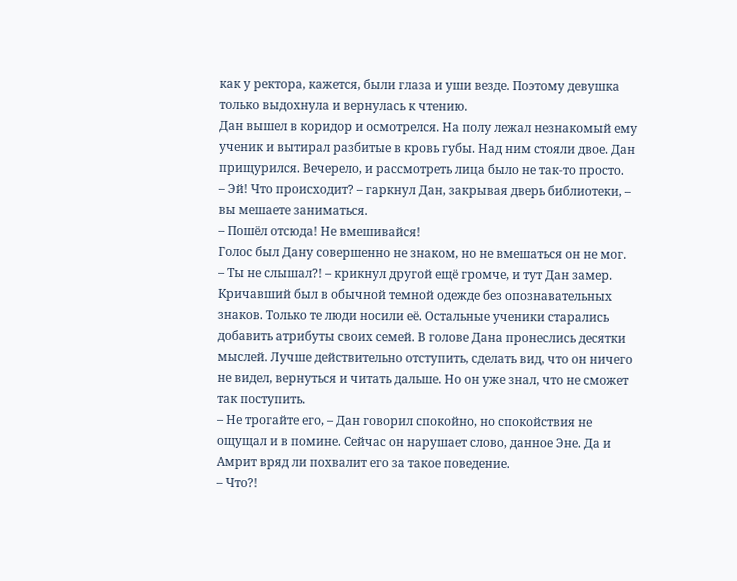как у ректора, кажется, были глаза и уши везде. Поэтому девушка только выдохнула и вернулась к чтению.
Дан вышел в коридор и осмотрелся. На полу лежал незнакомый ему ученик и вытирал разбитые в кровь губы. Над ним стояли двое. Дан прищурился. Вечерело, и рассмотреть лица было не так-то просто.
– Эй! Что происходит? – гаркнул Дан, закрывая дверь библиотеки, – вы мешаете заниматься.
– Пошёл отсюда! Не вмешивайся!
Голос был Дану совершенно не знаком, но не вмешаться он не мог.
– Ты не слышал?! – крикнул другой ещё громче, и тут Дан замер. Кричавший был в обычной темной одежде без опознавательных знаков. Только те люди носили её. Остальные ученики старались добавить атрибуты своих семей. В голове Дана пронеслись десятки мыслей. Лучше действительно отступить, сделать вид, что он ничего не видел, вернуться и читать дальше. Но он уже знал, что не сможет так поступить.
– Не трогайте его, – Дан говорил спокойно, но спокойствия не ощущал и в помине. Сейчас он нарушает слово, данное Эне. Да и Амрит вряд ли похвалит его за такое поведение.
– Что?!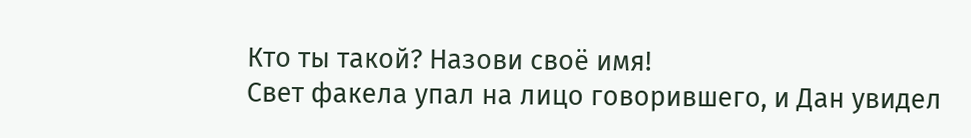Кто ты такой? Назови своё имя!
Свет факела упал на лицо говорившего, и Дан увидел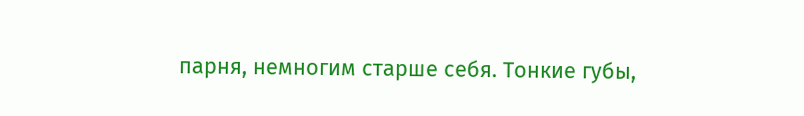парня, немногим старше себя. Тонкие губы,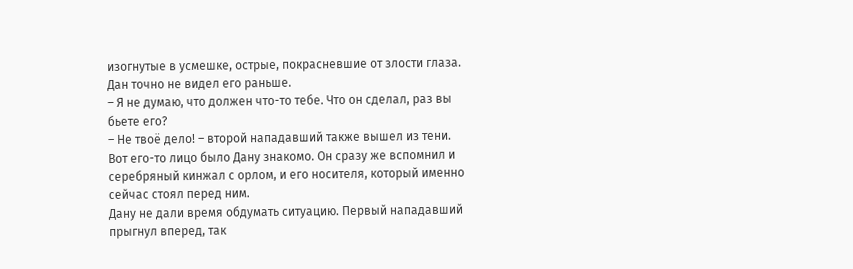изогнутые в усмешке, острые, покрасневшие от злости глаза. Дан точно не видел его раньше.
– Я не думаю, что должен что-то тебе. Что он сделал, раз вы бьете его?
– Не твоё дело! – второй нападавший также вышел из тени. Вот его-то лицо было Дану знакомо. Он сразу же вспомнил и серебряный кинжал с орлом, и его носителя, который именно сейчас стоял перед ним.
Дану не дали время обдумать ситуацию. Первый нападавший прыгнул вперед, так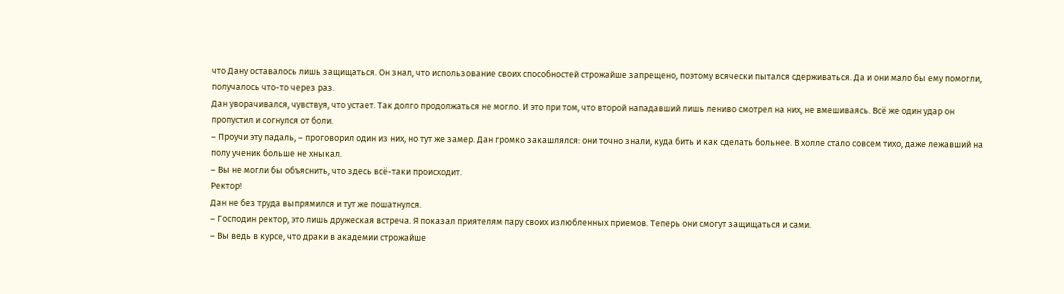что Дану оставалось лишь защищаться. Он знал, что использование своих способностей строжайше запрещено, поэтому всячески пытался сдерживаться. Да и они мало бы ему помогли, получалось что-то через раз.
Дан уворачивался, чувствуя, что устает. Так долго продолжаться не могло. И это при том, что второй нападавший лишь лениво смотрел на них, не вмешиваясь. Всё же один удар он пропустил и согнулся от боли.
– Проучи эту падаль, – проговорил один из них, но тут же замер. Дан громко закашлялся: они точно знали, куда бить и как сделать больнее. В холле стало совсем тихо, даже лежавший на полу ученик больше не хныкал.
– Вы не могли бы объяснить, что здесь всё-таки происходит.
Ректор!
Дан не без труда выпрямился и тут же пошатнулся.
– Господин ректор, это лишь дружеская встреча. Я показал приятелям пару своих излюбленных приемов. Теперь они смогут защищаться и сами.
– Вы ведь в курсе, что драки в академии строжайше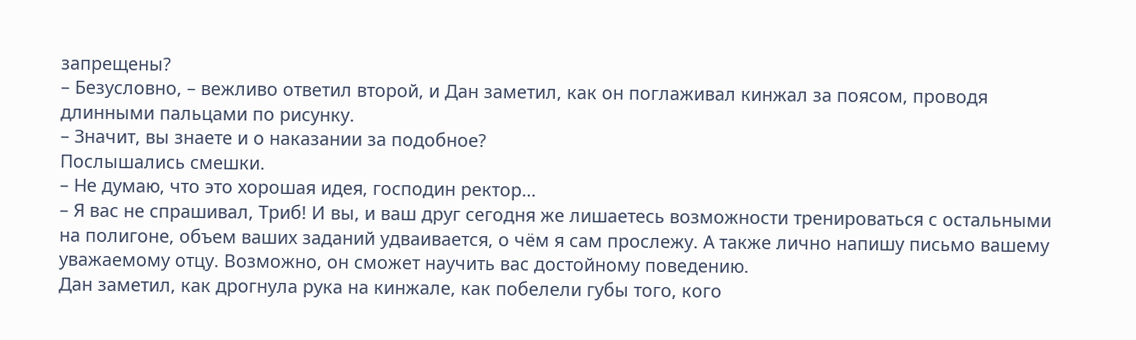запрещены?
– Безусловно, – вежливо ответил второй, и Дан заметил, как он поглаживал кинжал за поясом, проводя длинными пальцами по рисунку.
– Значит, вы знаете и о наказании за подобное?
Послышались смешки.
– Не думаю, что это хорошая идея, господин ректор…
– Я вас не спрашивал, Триб! И вы, и ваш друг сегодня же лишаетесь возможности тренироваться с остальными на полигоне, объем ваших заданий удваивается, о чём я сам прослежу. А также лично напишу письмо вашему уважаемому отцу. Возможно, он сможет научить вас достойному поведению.
Дан заметил, как дрогнула рука на кинжале, как побелели губы того, кого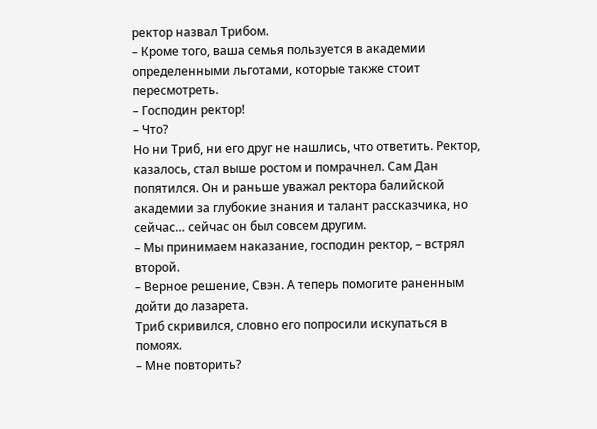ректор назвал Трибом.
– Кроме того, ваша семья пользуется в академии определенными льготами, которые также стоит пересмотреть.
– Господин ректор!
– Что?
Но ни Триб, ни его друг не нашлись, что ответить. Ректор, казалось, стал выше ростом и помрачнел. Сам Дан попятился. Он и раньше уважал ректора балийской академии за глубокие знания и талант рассказчика, но сейчас… сейчас он был совсем другим.
– Мы принимаем наказание, господин ректор, – встрял второй.
– Верное решение, Свэн. А теперь помогите раненным дойти до лазарета.
Триб скривился, словно его попросили искупаться в помоях.
– Мне повторить?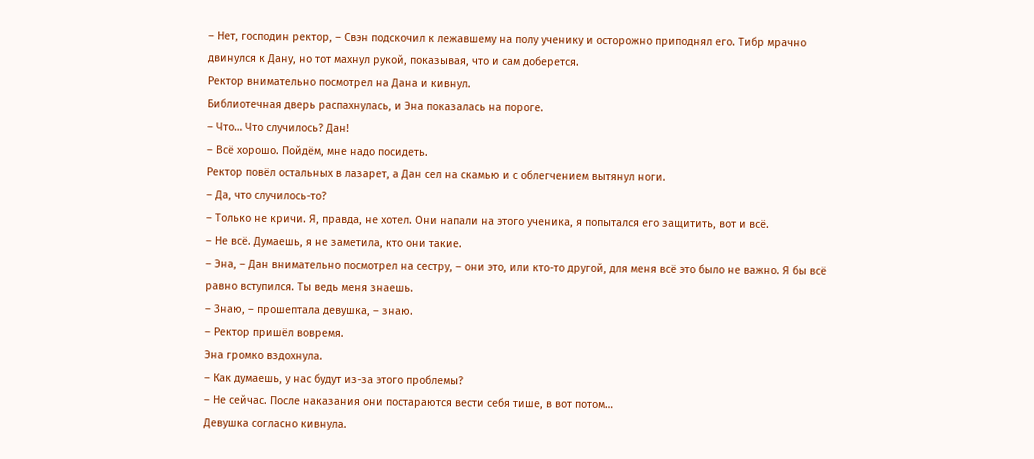– Нет, господин ректор, – Свэн подскочил к лежавшему на полу ученику и осторожно приподнял его. Тибр мрачно двинулся к Дану, но тот махнул рукой, показывая, что и сам доберется.
Ректор внимательно посмотрел на Дана и кивнул.
Библиотечная дверь распахнулась, и Эна показалась на пороге.
– Что… Что случилось? Дан!
– Всё хорошо. Пойдём, мне надо посидеть.
Ректор повёл остальных в лазарет, а Дан сел на скамью и с облегчением вытянул ноги.
– Да, что случилось-то?
– Только не кричи. Я, правда, не хотел. Они напали на этого ученика, я попытался его защитить, вот и всё.
– Не всё. Думаешь, я не заметила, кто они такие.
– Эна, – Дан внимательно посмотрел на сестру, – они это, или кто-то другой, для меня всё это было не важно. Я бы всё равно вступился. Ты ведь меня знаешь.
– Знаю, – прошептала девушка, – знаю.
– Ректор пришёл вовремя.
Эна громко вздохнула.
– Как думаешь, у нас будут из-за этого проблемы?
– Не сейчас. После наказания они постараются вести себя тише, в вот потом…
Девушка согласно кивнула.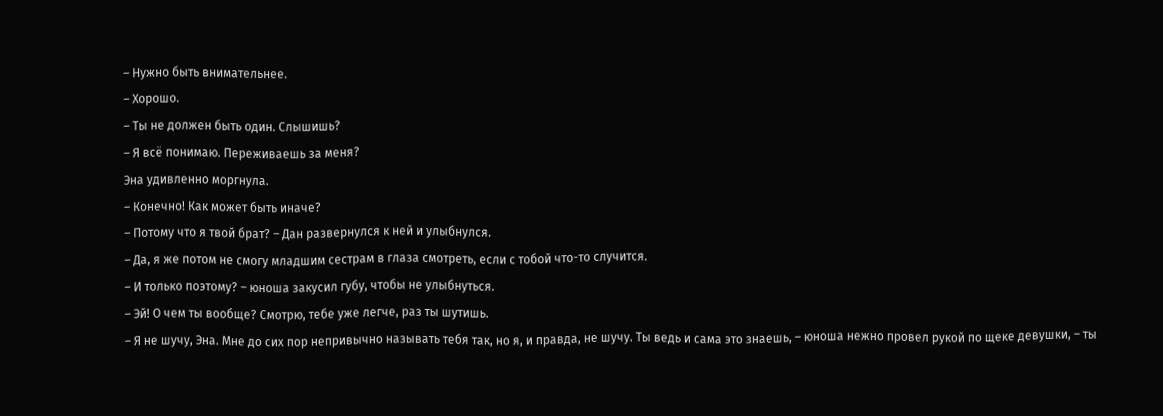– Нужно быть внимательнее.
– Хорошо.
– Ты не должен быть один. Слышишь?
– Я всё понимаю. Переживаешь за меня?
Эна удивленно моргнула.
– Конечно! Как может быть иначе?
– Потому что я твой брат? – Дан развернулся к ней и улыбнулся.
– Да, я же потом не смогу младшим сестрам в глаза смотреть, если с тобой что-то случится.
– И только поэтому? – юноша закусил губу, чтобы не улыбнуться.
– Эй! О чем ты вообще? Смотрю, тебе уже легче, раз ты шутишь.
– Я не шучу, Эна. Мне до сих пор непривычно называть тебя так, но я, и правда, не шучу. Ты ведь и сама это знаешь, – юноша нежно провел рукой по щеке девушки, – ты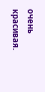очень красивая.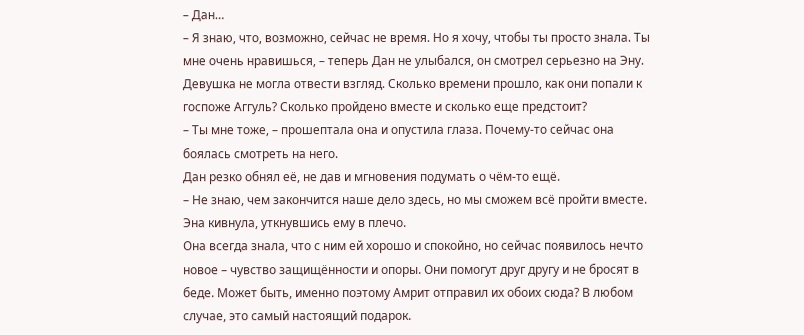– Дан…
– Я знаю, что, возможно, сейчас не время. Но я хочу, чтобы ты просто знала. Ты мне очень нравишься, – теперь Дан не улыбался, он смотрел серьезно на Эну. Девушка не могла отвести взгляд. Сколько времени прошло, как они попали к госпоже Аггуль? Сколько пройдено вместе и сколько еще предстоит?
– Ты мне тоже, – прошептала она и опустила глаза. Почему-то сейчас она боялась смотреть на него.
Дан резко обнял её, не дав и мгновения подумать о чём-то ещё.
– Не знаю, чем закончится наше дело здесь, но мы сможем всё пройти вместе.
Эна кивнула, уткнувшись ему в плечо.
Она всегда знала, что с ним ей хорошо и спокойно, но сейчас появилось нечто новое – чувство защищённости и опоры. Они помогут друг другу и не бросят в беде. Может быть, именно поэтому Амрит отправил их обоих сюда? В любом случае, это самый настоящий подарок.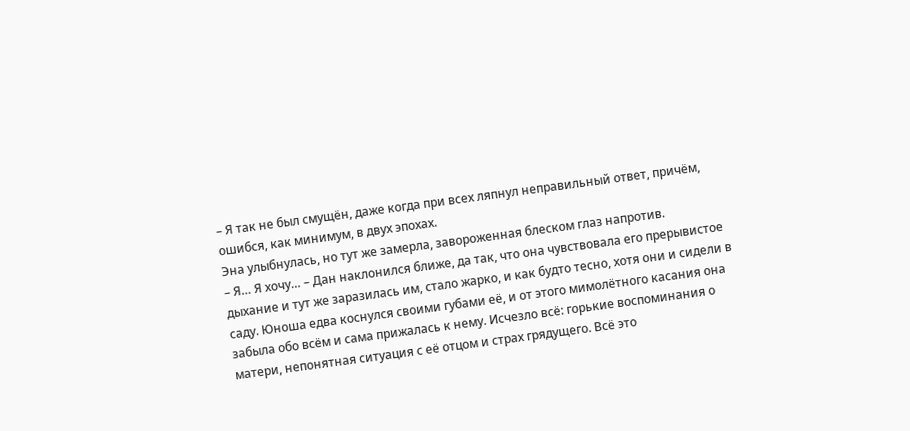– Я так не был смущён, даже когда при всех ляпнул неправильный ответ, причём, ошибся, как минимум, в двух эпохах.
Эна улыбнулась, но тут же замерла, завороженная блеском глаз напротив.
– Я… Я хочу… – Дан наклонился ближе, да так, что она чувствовала его прерывистое дыхание и тут же заразилась им, стало жарко, и как будто тесно, хотя они и сидели в саду. Юноша едва коснулся своими губами её, и от этого мимолётного касания она забыла обо всём и сама прижалась к нему. Исчезло всё: горькие воспоминания о матери, непонятная ситуация с её отцом и страх грядущего. Всё это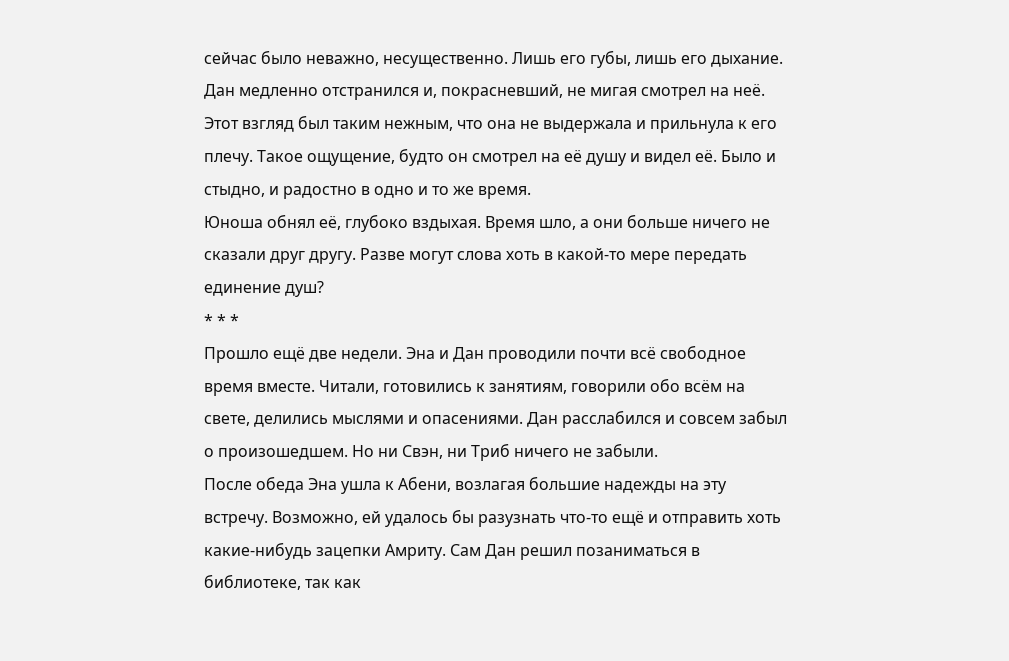сейчас было неважно, несущественно. Лишь его губы, лишь его дыхание.
Дан медленно отстранился и, покрасневший, не мигая смотрел на неё. Этот взгляд был таким нежным, что она не выдержала и прильнула к его плечу. Такое ощущение, будто он смотрел на её душу и видел её. Было и стыдно, и радостно в одно и то же время.
Юноша обнял её, глубоко вздыхая. Время шло, а они больше ничего не сказали друг другу. Разве могут слова хоть в какой-то мере передать единение душ?
* * *
Прошло ещё две недели. Эна и Дан проводили почти всё свободное время вместе. Читали, готовились к занятиям, говорили обо всём на свете, делились мыслями и опасениями. Дан расслабился и совсем забыл о произошедшем. Но ни Свэн, ни Триб ничего не забыли.
После обеда Эна ушла к Абени, возлагая большие надежды на эту встречу. Возможно, ей удалось бы разузнать что-то ещё и отправить хоть какие-нибудь зацепки Амриту. Сам Дан решил позаниматься в библиотеке, так как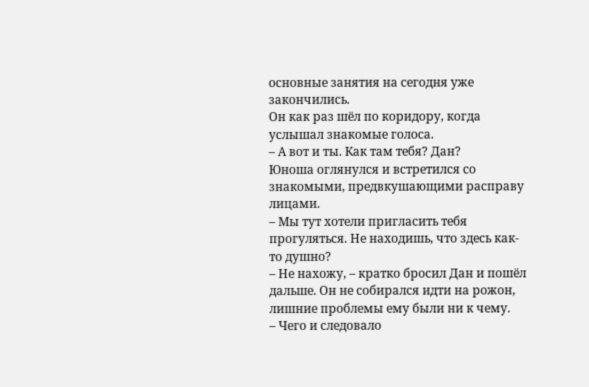основные занятия на сегодня уже закончились.
Он как раз шёл по коридору, когда услышал знакомые голоса.
– А вот и ты. Как там тебя? Дан?
Юноша оглянулся и встретился со знакомыми, предвкушающими расправу лицами.
– Мы тут хотели пригласить тебя прогуляться. Не находишь, что здесь как-то душно?
– Не нахожу, – кратко бросил Дан и пошёл дальше. Он не собирался идти на рожон, лишние проблемы ему были ни к чему.
– Чего и следовало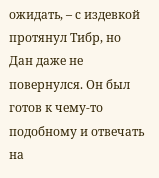ожидать, – с издевкой протянул Тибр, но Дан даже не повернулся. Он был готов к чему-то подобному и отвечать на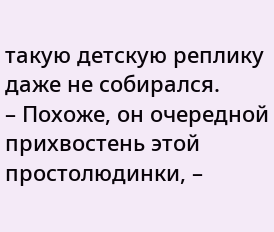такую детскую реплику даже не собирался.
– Похоже, он очередной прихвостень этой простолюдинки, –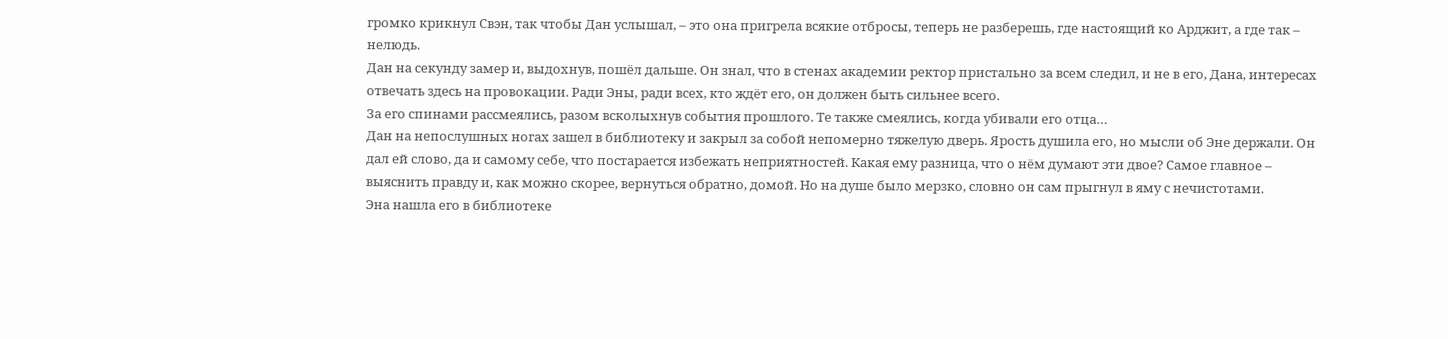громко крикнул Свэн, так чтобы Дан услышал, – это она пригрела всякие отбросы, теперь не разберешь, где настоящий ко Арджит, а где так – нелюдь.
Дан на секунду замер и, выдохнув, пошёл дальше. Он знал, что в стенах академии ректор пристально за всем следил, и не в его, Дана, интересах отвечать здесь на провокации. Ради Эны, ради всех, кто ждёт его, он должен быть сильнее всего.
За его спинами рассмеялись, разом всколыхнув события прошлого. Те также смеялись, когда убивали его отца…
Дан на непослушных ногах зашел в библиотеку и закрыл за собой непомерно тяжелую дверь. Ярость душила его, но мысли об Эне держали. Он дал ей слово, да и самому себе, что постарается избежать неприятностей. Какая ему разница, что о нём думают эти двое? Самое главное – выяснить правду и, как можно скорее, вернуться обратно, домой. Но на душе было мерзко, словно он сам прыгнул в яму с нечистотами.
Эна нашла его в библиотеке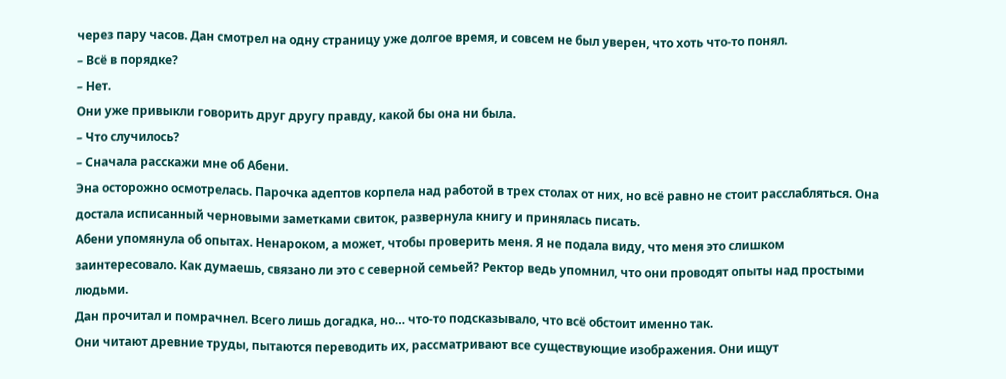через пару часов. Дан смотрел на одну страницу уже долгое время, и совсем не был уверен, что хоть что-то понял.
– Всё в порядке?
– Нет.
Они уже привыкли говорить друг другу правду, какой бы она ни была.
– Что случилось?
– Сначала расскажи мне об Абени.
Эна осторожно осмотрелась. Парочка адептов корпела над работой в трех столах от них, но всё равно не стоит расслабляться. Она достала исписанный черновыми заметками свиток, развернула книгу и принялась писать.
Абени упомянула об опытах. Ненароком, а может, чтобы проверить меня. Я не подала виду, что меня это слишком заинтересовало. Как думаешь, связано ли это с северной семьей? Ректор ведь упомнил, что они проводят опыты над простыми людьми.
Дан прочитал и помрачнел. Всего лишь догадка, но… что-то подсказывало, что всё обстоит именно так.
Они читают древние труды, пытаются переводить их, рассматривают все существующие изображения. Они ищут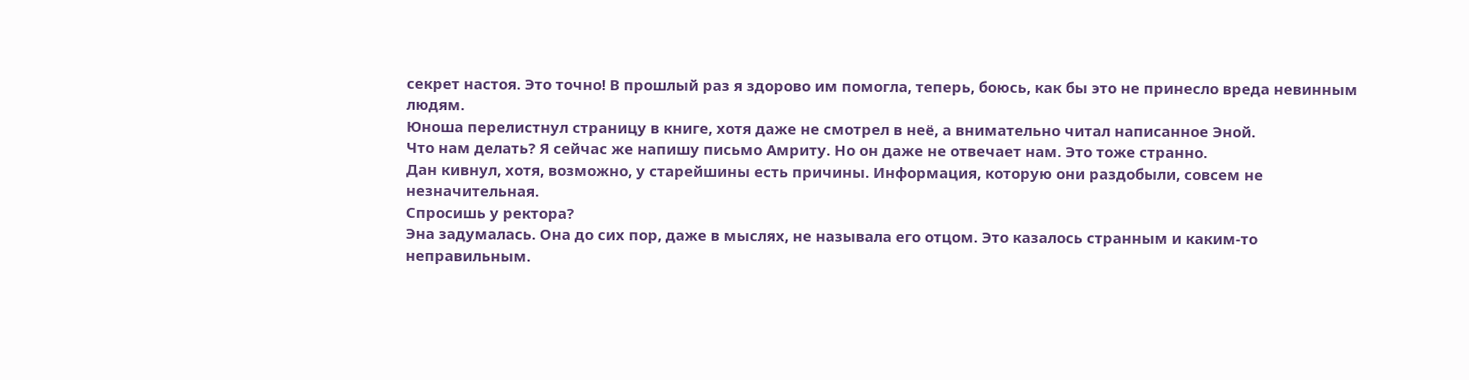секрет настоя. Это точно! В прошлый раз я здорово им помогла, теперь, боюсь, как бы это не принесло вреда невинным людям.
Юноша перелистнул страницу в книге, хотя даже не смотрел в неё, а внимательно читал написанное Эной.
Что нам делать? Я сейчас же напишу письмо Амриту. Но он даже не отвечает нам. Это тоже странно.
Дан кивнул, хотя, возможно, у старейшины есть причины. Информация, которую они раздобыли, совсем не незначительная.
Спросишь у ректора?
Эна задумалась. Она до сих пор, даже в мыслях, не называла его отцом. Это казалось странным и каким-то неправильным.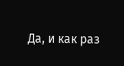Да, и как раз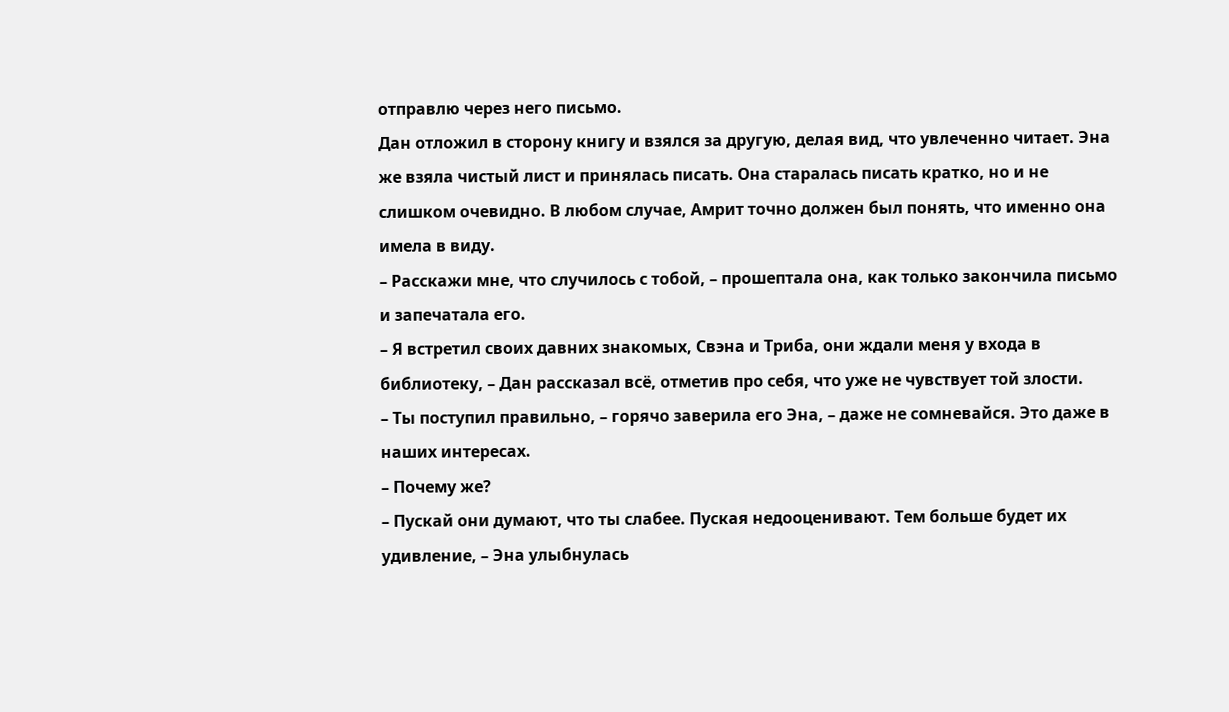отправлю через него письмо.
Дан отложил в сторону книгу и взялся за другую, делая вид, что увлеченно читает. Эна же взяла чистый лист и принялась писать. Она старалась писать кратко, но и не слишком очевидно. В любом случае, Амрит точно должен был понять, что именно она имела в виду.
– Расскажи мне, что случилось с тобой, – прошептала она, как только закончила письмо и запечатала его.
– Я встретил своих давних знакомых, Свэна и Триба, они ждали меня у входа в библиотеку, – Дан рассказал всё, отметив про себя, что уже не чувствует той злости.
– Ты поступил правильно, – горячо заверила его Эна, – даже не сомневайся. Это даже в наших интересах.
– Почему же?
– Пускай они думают, что ты слабее. Пуская недооценивают. Тем больше будет их удивление, – Эна улыбнулась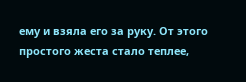ему и взяла его за руку. От этого простого жеста стало теплее,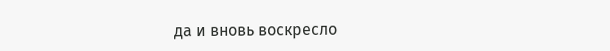да и вновь воскресло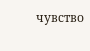чувство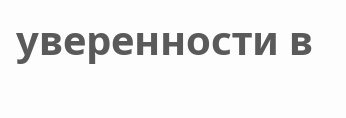уверенности в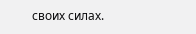своих силах.